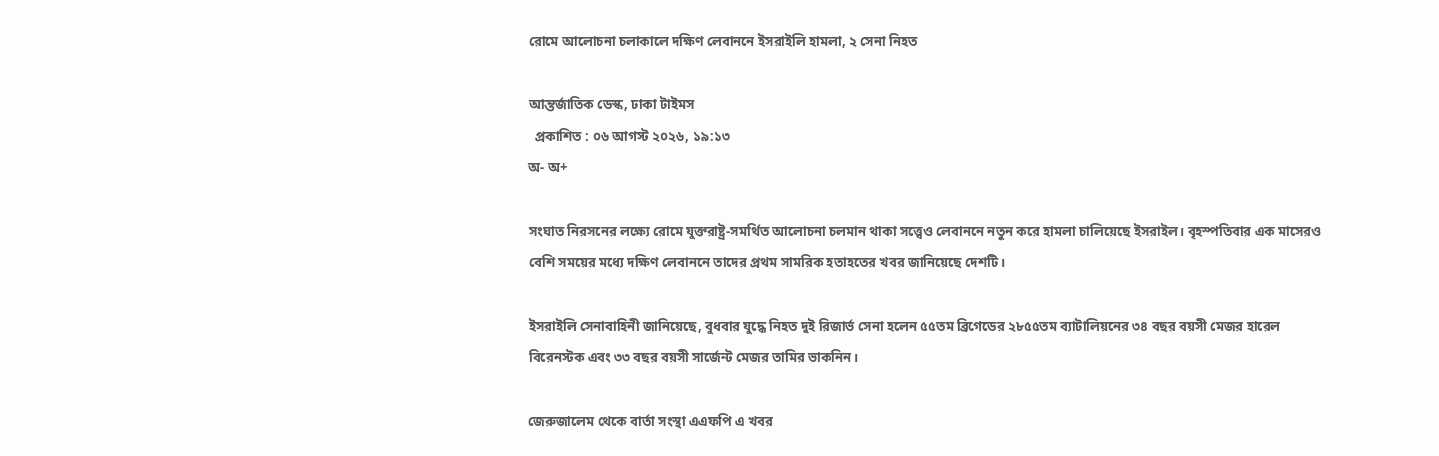রোমে আলোচনা চলাকালে দক্ষিণ লেবাননে ইসরাইলি হামলা, ২ সেনা নিহত

আন্তর্জাতিক ডেস্ক, ঢাকা টাইমস
  প্রকাশিত : ০৬ আগস্ট ২০২৬, ১৯:১৩
অ- অ+

সংঘাত নিরসনের লক্ষ্যে রোমে যুক্তরাষ্ট্র-সমর্থিত আলোচনা চলমান থাকা সত্ত্বেও লেবাননে নতুন করে হামলা চালিয়েছে ইসরাইল। বৃহস্পতিবার এক মাসেরও বেশি সময়ের মধ্যে দক্ষিণ লেবাননে তাদের প্রথম সামরিক হতাহতের খবর জানিয়েছে দেশটি।

ইসরাইলি সেনাবাহিনী জানিয়েছে, বুধবার যুদ্ধে নিহত দুই রিজার্ভ সেনা হলেন ৫৫তম ব্রিগেডের ২৮৫৫তম ব্যাটালিয়নের ৩৪ বছর বয়সী মেজর হারেল বিরেনস্টক এবং ৩৩ বছর বয়সী সার্জেন্ট মেজর তামির ভাকনিন।

জেরুজালেম থেকে বার্তা সংস্থা এএফপি এ খবর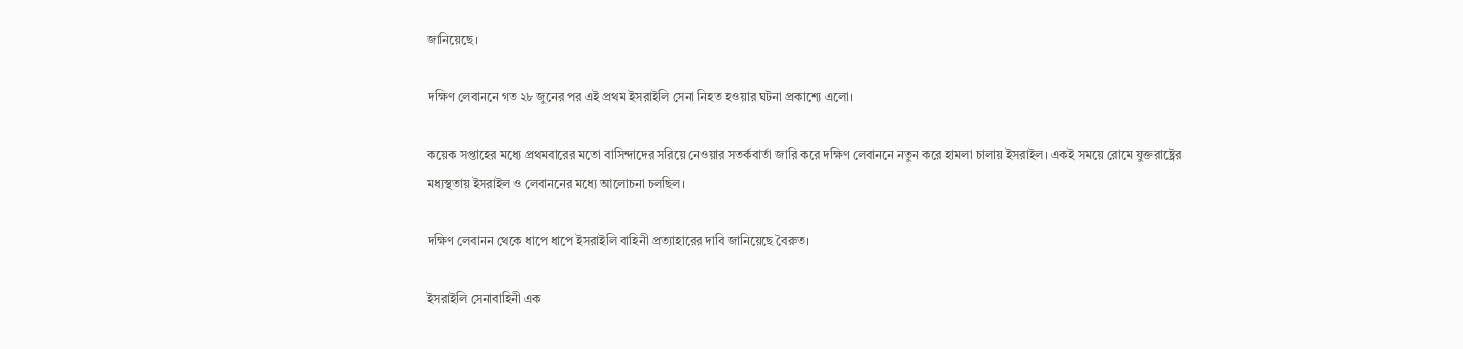জানিয়েছে।

দক্ষিণ লেবাননে গত ২৮ জুনের পর এই প্রথম ইসরাইলি সেনা নিহত হওয়ার ঘটনা প্রকাশ্যে এলো।

কয়েক সপ্তাহের মধ্যে প্রথমবারের মতো বাসিন্দাদের সরিয়ে নেওয়ার সতর্কবার্তা জারি করে দক্ষিণ লেবাননে নতুন করে হামলা চালায় ইসরাইল। একই সময়ে রোমে যুক্তরাষ্ট্রের মধ্যস্থতায় ইসরাইল ও লেবাননের মধ্যে আলোচনা চলছিল।

দক্ষিণ লেবানন থেকে ধাপে ধাপে ইসরাইলি বাহিনী প্রত্যাহারের দাবি জানিয়েছে বৈরুত।

ইসরাইলি সেনাবাহিনী এক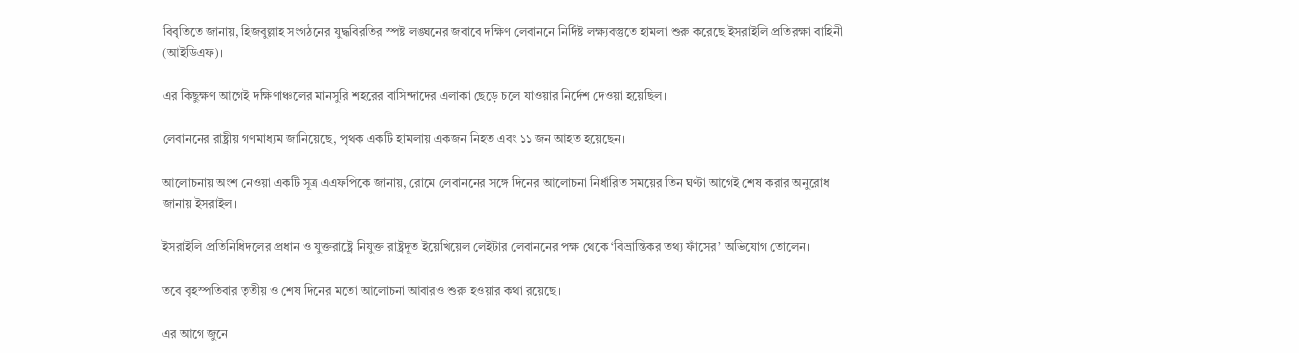বিবৃতিতে জানায়, হিজবুল্লাহ সংগঠনের যুদ্ধবিরতির স্পষ্ট লঙ্ঘনের জবাবে দক্ষিণ লেবাননে নির্দিষ্ট লক্ষ্যবস্তুতে হামলা শুরু করেছে ইসরাইলি প্রতিরক্ষা বাহিনী (আইডিএফ)।

এর কিছুক্ষণ আগেই দক্ষিণাঞ্চলের মানসুরি শহরের বাসিন্দাদের এলাকা ছেড়ে চলে যাওয়ার নির্দেশ দেওয়া হয়েছিল।

লেবাননের রাষ্ট্রীয় গণমাধ্যম জানিয়েছে, পৃথক একটি হামলায় একজন নিহত এবং ১১ জন আহত হয়েছেন।

আলোচনায় অংশ নেওয়া একটি সূত্র এএফপিকে জানায়, রোমে লেবাননের সঙ্গে দিনের আলোচনা নির্ধারিত সময়ের তিন ঘণ্টা আগেই শেষ করার অনুরোধ জানায় ইসরাইল।

ইসরাইলি প্রতিনিধিদলের প্রধান ও যুক্তরাষ্ট্রে নিযুক্ত রাষ্ট্রদূত ইয়েখিয়েল লেইটার লেবাননের পক্ষ থেকে ‘বিভ্রান্তিকর তথ্য ফাঁসের’ অভিযোগ তোলেন।

তবে বৃহস্পতিবার তৃতীয় ও শেষ দিনের মতো আলোচনা আবারও শুরু হওয়ার কথা রয়েছে।

এর আগে জুনে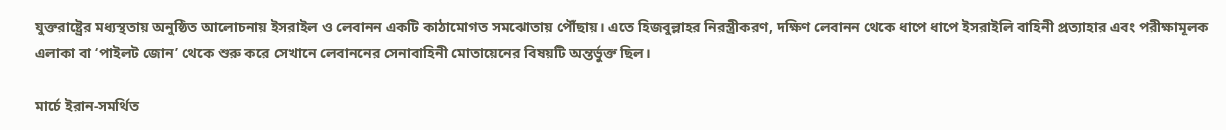যুক্তরাষ্ট্রের মধ্যস্থতায় অনুষ্ঠিত আলোচনায় ইসরাইল ও লেবানন একটি কাঠামোগত সমঝোতায় পৌঁছায়। এতে হিজবুল্লাহর নিরস্ত্রীকরণ, দক্ষিণ লেবানন থেকে ধাপে ধাপে ইসরাইলি বাহিনী প্রত্যাহার এবং পরীক্ষামূলক এলাকা বা ‘পাইলট জোন’ থেকে শুরু করে সেখানে লেবাননের সেনাবাহিনী মোতায়েনের বিষয়টি অন্তর্ভুক্ত ছিল।

মার্চে ইরান-সমর্থিত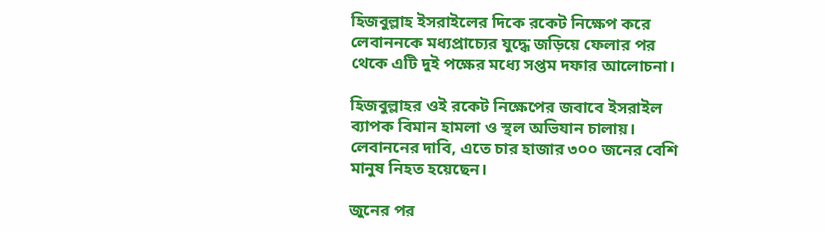হিজবুল্লাহ ইসরাইলের দিকে রকেট নিক্ষেপ করে লেবাননকে মধ্যপ্রাচ্যের যুদ্ধে জড়িয়ে ফেলার পর থেকে এটি দুই পক্ষের মধ্যে সপ্তম দফার আলোচনা।

হিজবুল্লাহর ওই রকেট নিক্ষেপের জবাবে ইসরাইল ব্যাপক বিমান হামলা ও স্থল অভিযান চালায়। লেবাননের দাবি, এতে চার হাজার ৩০০ জনের বেশি মানুষ নিহত হয়েছেন।

জুনের পর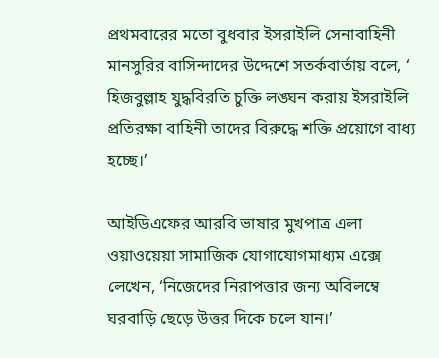প্রথমবারের মতো বুধবার ইসরাইলি সেনাবাহিনী মানসুরির বাসিন্দাদের উদ্দেশে সতর্কবার্তায় বলে, ‘ হিজবুল্লাহ যুদ্ধবিরতি চুক্তি লঙ্ঘন করায় ইসরাইলি প্রতিরক্ষা বাহিনী তাদের বিরুদ্ধে শক্তি প্রয়োগে বাধ্য হচ্ছে।’

আইডিএফের আরবি ভাষার মুখপাত্র এলা ওয়াওয়েয়া সামাজিক যোগাযোগমাধ্যম এক্সে লেখেন, ‘নিজেদের নিরাপত্তার জন্য অবিলম্বে ঘরবাড়ি ছেড়ে উত্তর দিকে চলে যান।’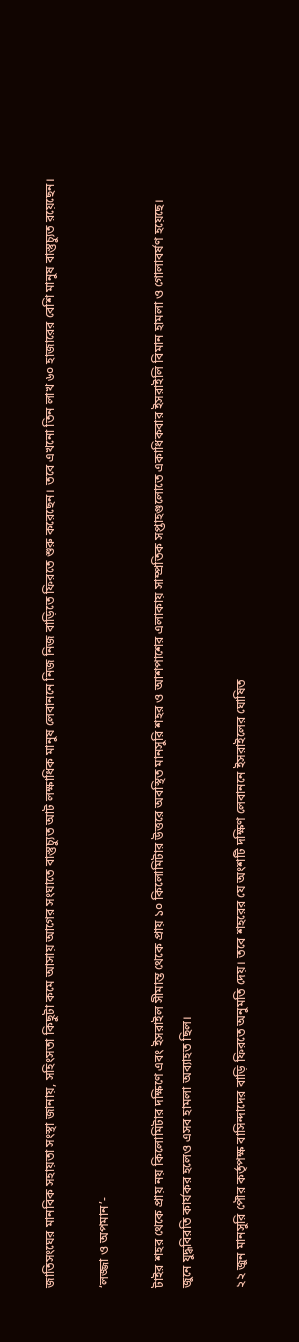জাতিসংঘের মানবিক সহায়তা সংস্থা জানায়, সহিংসতা কিছুটা কমে আসায় আগের সংঘাতে বাস্তুচ্যুত আট লক্ষাধিক মানুষ লেবাননে নিজ নিজ বাড়িতে ফিরতে শুরু করেছেন। তবে এখনো তিন লাখ ৬০ হাজারের বেশি মানুষ বাস্তুচ্যুত রয়েছেন।

‘লজ্জা ও অপমান’-

টাইর শহর থেকে প্রায় নয় কিলোমিটার দক্ষিণে এবং ইসরাইল সীমান্ত থেকে প্রায় ১০ কিলোমিটার উত্তরে অবস্থিত মানসুরি শহর ও আশপাশের এলাকায় সাম্প্রতিক সপ্তাহগুলোতে একাধিকবার ইসরাইলি বিমান হামলা ও গোলাবর্ষণ হয়েছে। জুনে যুদ্ধবিরতি কার্যকর হলেও এসব হামলা অব্যাহত ছিল।

২২ জুন মানসুরি পৌর কর্তৃপক্ষ বাসিন্দাদের বাড়ি ফিরতে অনুমতি দেয়। তবে শহরের যে অংশটি দক্ষিণ লেবাননে ইসরাইলের ঘোষিত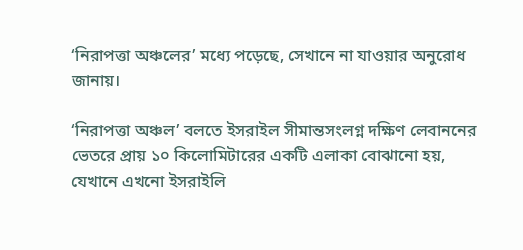‘নিরাপত্তা অঞ্চলের’ মধ্যে পড়েছে, সেখানে না যাওয়ার অনুরোধ জানায়।

‘নিরাপত্তা অঞ্চল’ বলতে ইসরাইল সীমান্তসংলগ্ন দক্ষিণ লেবাননের ভেতরে প্রায় ১০ কিলোমিটারের একটি এলাকা বোঝানো হয়, যেখানে এখনো ইসরাইলি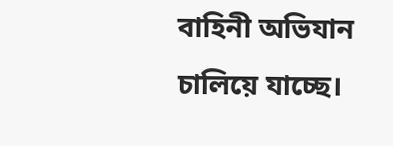বাহিনী অভিযান চালিয়ে যাচ্ছে।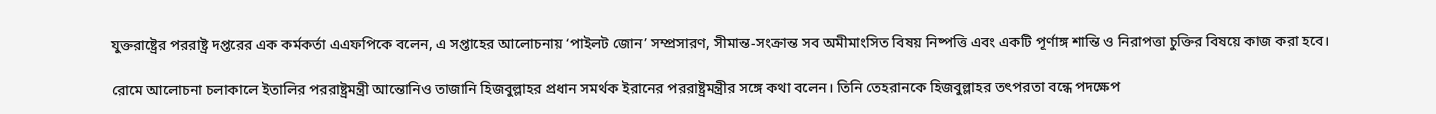যুক্তরাষ্ট্রের পররাষ্ট্র দপ্তরের এক কর্মকর্তা এএফপিকে বলেন, এ সপ্তাহের আলোচনায় ‘পাইলট জোন’ সম্প্রসারণ, সীমান্ত-সংক্রান্ত সব অমীমাংসিত বিষয় নিষ্পত্তি এবং একটি পূর্ণাঙ্গ শান্তি ও নিরাপত্তা চুক্তির বিষয়ে কাজ করা হবে।

রোমে আলোচনা চলাকালে ইতালির পররাষ্ট্রমন্ত্রী আন্তোনিও তাজানি হিজবুল্লাহর প্রধান সমর্থক ইরানের পররাষ্ট্রমন্ত্রীর সঙ্গে কথা বলেন। তিনি তেহরানকে হিজবুল্লাহর তৎপরতা বন্ধে পদক্ষেপ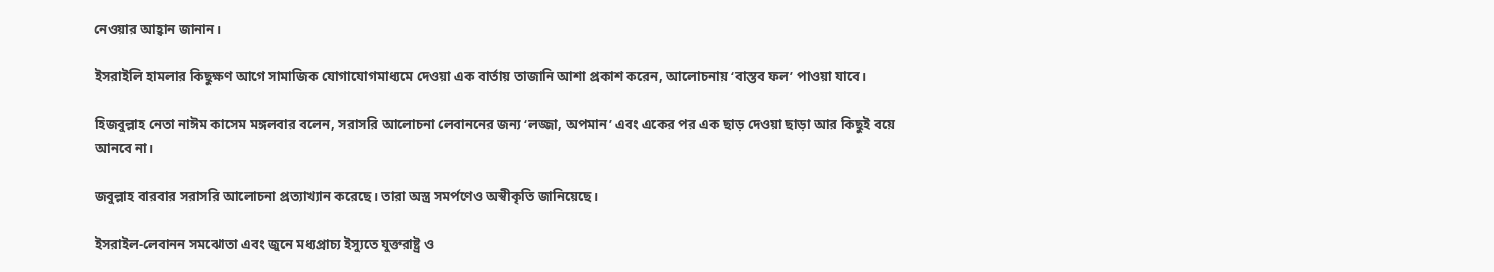নেওয়ার আহ্বান জানান।

ইসরাইলি হামলার কিছুক্ষণ আগে সামাজিক যোগাযোগমাধ্যমে দেওয়া এক বার্তায় তাজানি আশা প্রকাশ করেন, আলোচনায় ‘বাস্তব ফল’ পাওয়া যাবে।

হিজবুল্লাহ নেতা নাঈম কাসেম মঙ্গলবার বলেন, সরাসরি আলোচনা লেবাননের জন্য ‘লজ্জা, অপমান’ এবং একের পর এক ছাড় দেওয়া ছাড়া আর কিছুই বয়ে আনবে না।

জবুল্লাহ বারবার সরাসরি আলোচনা প্রত্যাখ্যান করেছে। তারা অস্ত্র সমর্পণেও অস্বীকৃতি জানিয়েছে।

ইসরাইল-লেবানন সমঝোতা এবং জুনে মধ্যপ্রাচ্য ইস্যুতে যুক্তরাষ্ট্র ও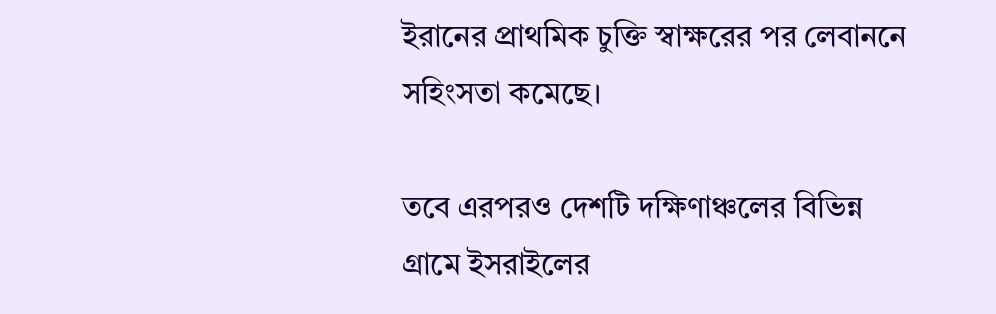ইরানের প্রাথমিক চুক্তি স্বাক্ষরের পর লেবাননে সহিংসতা কমেছে।

তবে এরপরও দেশটি দক্ষিণাঞ্চলের বিভিন্ন গ্রামে ইসরাইলের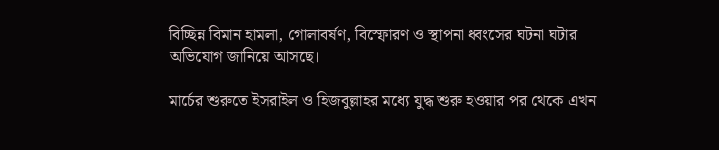বিচ্ছিন্ন বিমান হামলা, গোলাবর্ষণ, বিস্ফোরণ ও স্থাপনা ধ্বংসের ঘটনা ঘটার অভিযোগ জানিয়ে আসছে।

মার্চের শুরুতে ইসরাইল ও হিজবুল্লাহর মধ্যে যুদ্ধ শুরু হওয়ার পর থেকে এখন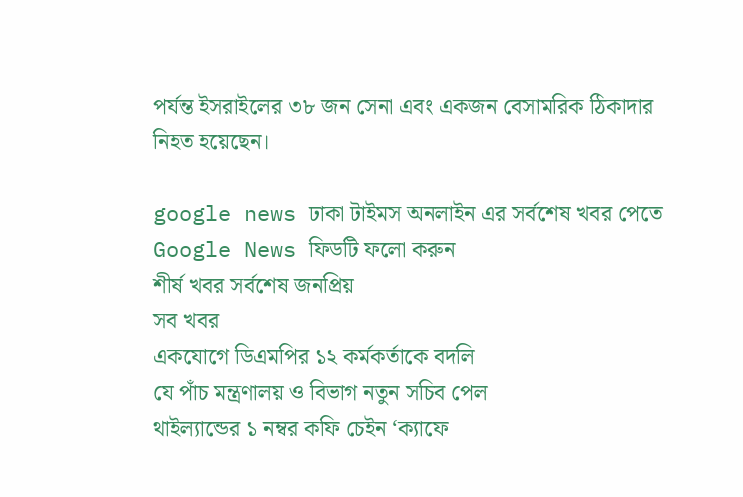পর্যন্ত ইসরাইলের ৩৮ জন সেনা এবং একজন বেসামরিক ঠিকাদার নিহত হয়েছেন।

google news ঢাকা টাইমস অনলাইন এর সর্বশেষ খবর পেতে Google News ফিডটি ফলো করুন
শীর্ষ খবর সর্বশেষ জনপ্রিয়
সব খবর
একযোগে ডিএমপির ১২ কর্মকর্তাকে বদলি
যে পাঁচ মন্ত্রণালয় ও বিভাগ নতুন সচিব পেল
থাইল্যান্ডের ১ নম্বর কফি চেইন ‘ক্যাফে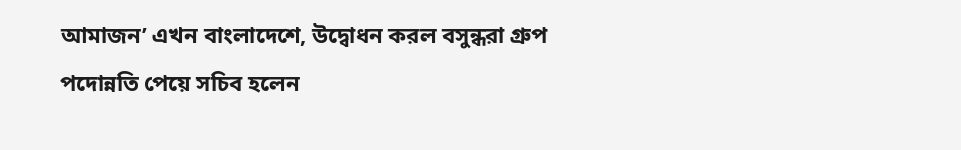আমাজন’ এখন বাংলাদেশে, উদ্বোধন করল বসুন্ধরা গ্রুপ
পদোন্নতি পেয়ে সচিব হলেন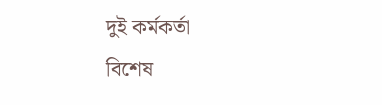দুই কর্মকর্তা
বিশেষ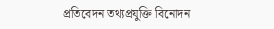প্রতিবেদন তথ্যপ্রযুক্তি বিনোদন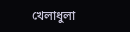খেলাধুলা